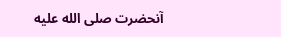آنحضرت صلى الله عليه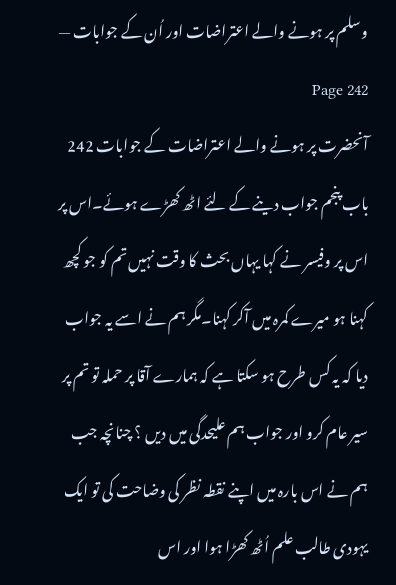وسلم پر ہونے والے اعتراضات اور اُن کے جوابات — Page 242
آنحضرت پر ہونے والے اعتراضات کے جوابات 242 باب پنجم جواب دینے کے لئے اٹھ کھڑے ہوئے۔اس پر اس پر وفیسر نے کہا یہاں بحث کا وقت نہیں تم کو جو کچھ کہنا ہو میرے کمرہ میں آکر کہنا۔مگر ہم نے اسے یہ جواب دیا کہ یہ کس طرح ہو سکتا ہے کہ ہمارے آقا پر حملہ تو تم پر سیر عام کرو اور جواب ہم علیحدگی میں دیں ؟ چنانچہ جب ہم نے اس بارہ میں اپنے نقطہ نظر کی وضاحت کی تو ایک یہودی طالب علم اُٹھ کھڑا ہوا اور اس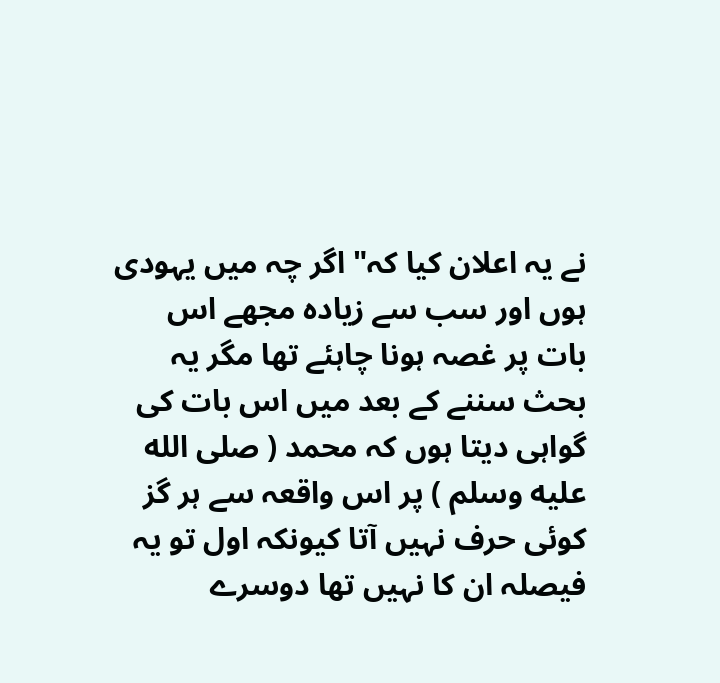نے یہ اعلان کیا کہ" اگر چہ میں یہودی ہوں اور سب سے زیادہ مجھے اس بات پر غصہ ہونا چاہئے تھا مگر یہ بحث سننے کے بعد میں اس بات کی گواہی دیتا ہوں کہ محمد ( صلى الله عليه وسلم ) پر اس واقعہ سے ہر گز کوئی حرف نہیں آتا کیونکہ اول تو یہ فیصلہ ان کا نہیں تھا دوسرے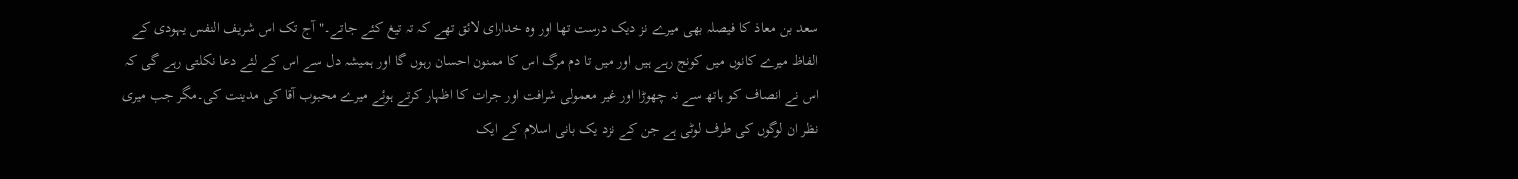سعد بن معاذ کا فیصلہ بھی میرے نز دیک درست تھا اور وہ خدارای لائق تھے کہ تہ تیغ کئے جاتے۔" آج تک اس شریف النفس یہودی کے الفاظ میرے کانوں میں کونج رہے ہیں اور میں تا دم مرگ اس کا ممنون احسان رہوں گا اور ہمیشہ دل سے اس کے لئے دعا نکلتی رہے گی کہ اس نے انصاف کو ہاتھ سے نہ چھوڑا اور غیر معمولی شرافت اور جرات کا اظہار کرتے ہوئے میرے محبوب آقا کی مدینت کی۔مگر جب میری نظر ان لوگوں کی طرف لوٹی ہے جن کے نزد یک بانی اسلام کے ایک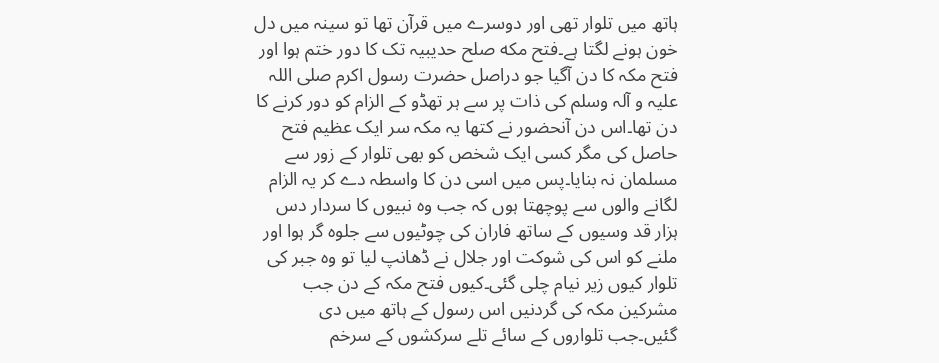ہاتھ میں تلوار تھی اور دوسرے میں قرآن تھا تو سینہ میں دل خون ہونے لگتا ہے۔فتح مکه صلح حدیبیہ تک کا دور ختم ہوا اور فتح مکہ کا دن آگیا جو دراصل حضرت رسول اکرم صلی اللہ علیہ و آلہ وسلم کی ذات پر سے ہر تھڈو کے الزام کو دور کرنے کا دن تھا۔اس دن آنحضور نے کتھا یہ مکہ سر ایک عظیم فتح حاصل کی مگر کسی ایک شخص کو بھی تلوار کے زور سے مسلمان نہ بنایا۔پس میں اسی دن کا واسطہ دے کر یہ الزام لگانے والوں سے پوچھتا ہوں کہ جب وہ نبیوں کا سردار دس ہزار قد وسیوں کے ساتھ فاران کی چوٹیوں سے جلوہ گر ہوا اور ملنے کو اس کی شوکت اور جلال نے ڈھانپ لیا تو وہ جبر کی تلوار کیوں زیر نیام چلی گئی۔کیوں فتح مکہ کے دن جب مشرکین مکہ کی گردنیں اس رسول کے ہاتھ میں دی گئیں۔جب تلواروں کے سائے تلے سرکشوں کے سرخم